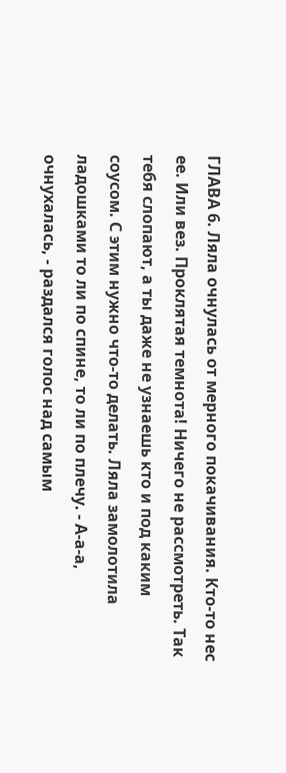ГЛАВА 6. Ляла очнулась от мерного покачивания. Кто-то нес ее. Или вез. Проклятая темнота! Ничего не рассмотреть. Так тебя слопают, а ты даже не узнаешь кто и под каким соусом. С этим нужно что-то делать. Ляла замолотила ладошками то ли по спине, то ли по плечу. - А-а-а, очнухалась, - раздался голос над самым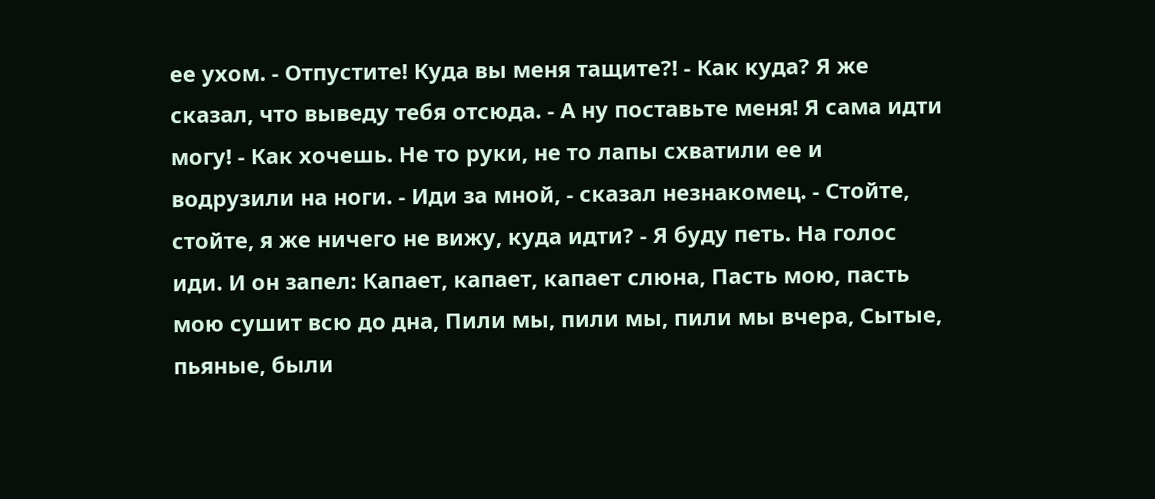ее ухом. - Отпустите! Куда вы меня тащите?! - Как куда? Я же сказал, что выведу тебя отсюда. - А ну поставьте меня! Я сама идти могу! - Как хочешь. Не то руки, не то лапы схватили ее и водрузили на ноги. - Иди за мной, - сказал незнакомец. - Стойте, стойте, я же ничего не вижу, куда идти? - Я буду петь. На голос иди. И он запел: Капает, капает, капает слюна, Пасть мою, пасть мою сушит всю до дна, Пили мы, пили мы, пили мы вчера, Сытые, пьяные, были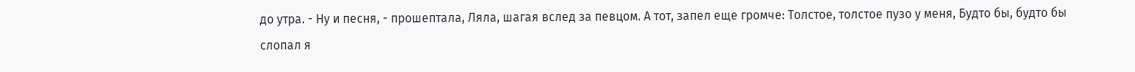до утра. - Ну и песня, - прошептала, Ляла, шагая вслед за певцом. А тот, запел еще громче: Толстое, толстое пузо у меня, Будто бы, будто бы слопал я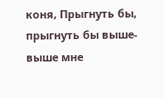коня, Прыгнуть бы, прыгнуть бы выше-выше мне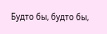Будто бы, будто бы,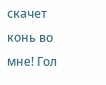скачет конь во мне! Гол